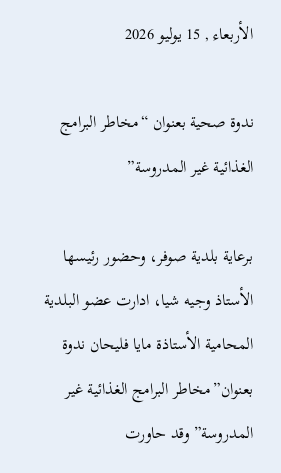الأربعاء , 15 يوليو 2026

ندوة صحية بعنوان “مخاطر البرامج الغذائية غير المدروسة”

برعاية بلدية صوفر، وحضور رئيسها الأستاذ وجيه شيا، ادارت عضو البلدية المحامية الأستاذة مايا فليحان ندوة بعنوان”مخاطر البرامج الغذائية غير المدروسة” وقد حاورت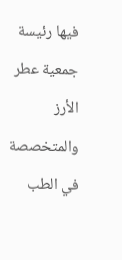فيها رئيسة جمعية عطر الأرز والمتخصصة في الطب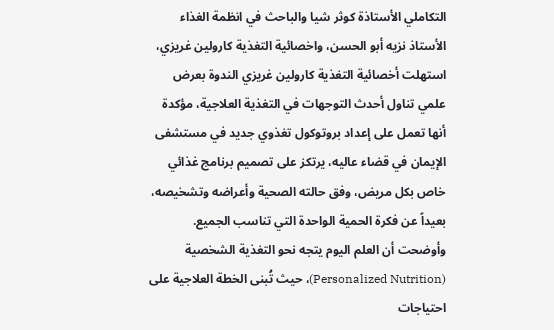التكاملي الأستاذة كوثر شيا والباحث في انظمة الغذاء الأستاذ نزيه أبو الحسن، واخصائية التغذية كارولين غريزي،
استهلت أخصائية التغذية كارولين غريزي الندوة بعرض علمي تناول أحدث التوجهات في التغذية العلاجية، مؤكدة أنها تعمل على إعداد بروتوكول تغذوي جديد في مستشفى الإيمان في قضاء عاليه، يرتكز على تصميم برنامج غذائي خاص بكل مريض، وفق حالته الصحية وأعراضه وتشخيصه، بعيداً عن فكرة الحمية الواحدة التي تناسب الجميع.
وأوضحت أن العلم اليوم يتجه نحو التغذية الشخصية
(Personalized Nutrition)، حيث تُبنى الخطة العلاجية على احتياجات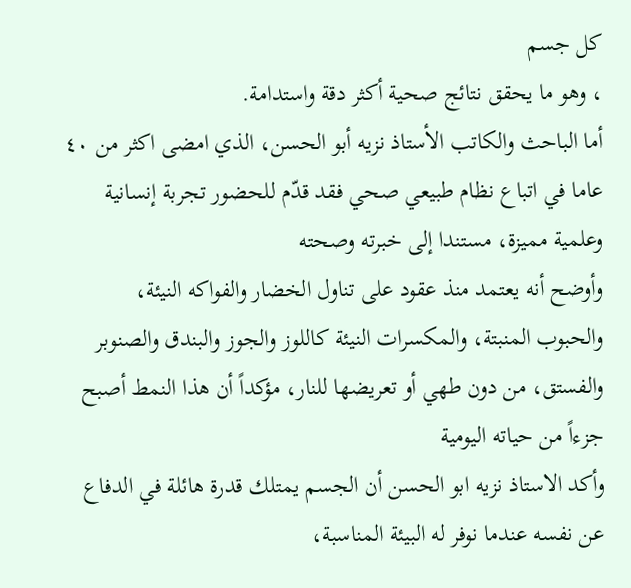كل جسم
، وهو ما يحقق نتائج صحية أكثر دقة واستدامة.
أما الباحث والكاتب الأستاذ نزيه أبو الحسن، الذي امضى اكثر من ٤٠ عاما في اتباع نظام طبيعي صحي فقد قدّم للحضور تجربة إنسانية وعلمية مميزة، مستندا إلى خبرته وصحته
وأوضح أنه يعتمد منذ عقود على تناول الخضار والفواكه النيئة، والحبوب المنبتة، والمكسرات النيئة كاللوز والجوز والبندق والصنوبر والفستق، من دون طهي أو تعريضها للنار، مؤكداً أن هذا النمط أصبح جزءاً من حياته اليومية
وأكد الاستاذ نزيه ابو الحسن أن الجسم يمتلك قدرة هائلة في الدفاع عن نفسه عندما نوفر له البيئة المناسبة،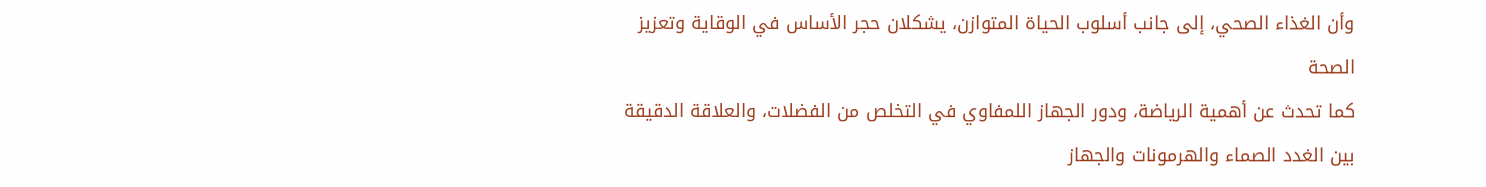وأن الغذاء الصحي، إلى جانب أسلوب الحياة المتوازن، يشكلان حجر الأساس في الوقاية وتعزيز الصحة
كما تحدث عن أهمية الرياضة، ودور الجهاز اللمفاوي في التخلص من الفضلات، والعلاقة الدقيقة بين الغدد الصماء والهرمونات والجهاز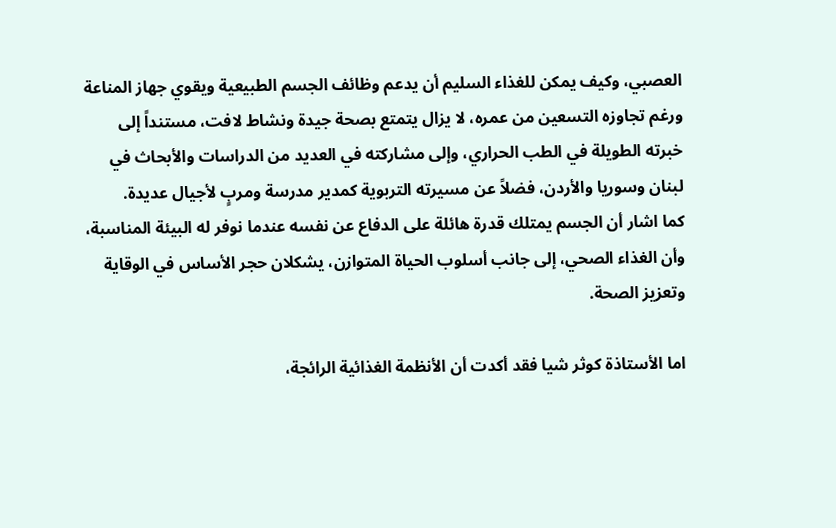العصبي، وكيف يمكن للغذاء السليم أن يدعم وظائف الجسم الطبيعية ويقوي جهاز المناعة
ورغم تجاوزه التسعين من عمره، لا يزال يتمتع بصحة جيدة ونشاط لافت، مستنداً إلى خبرته الطويلة في الطب الحراري، وإلى مشاركته في العديد من الدراسات والأبحاث في لبنان وسوريا والأردن، فضلاً عن مسيرته التربوية كمدير مدرسة ومربٍ لأجيال عديدة.
كما اشار أن الجسم يمتلك قدرة هائلة على الدفاع عن نفسه عندما نوفر له البيئة المناسبة، وأن الغذاء الصحي، إلى جانب أسلوب الحياة المتوازن، يشكلان حجر الأساس في الوقاية وتعزيز الصحة.

اما الأستاذة كوثر شيا فقد أكدت أن الأنظمة الغذائية الرائجة،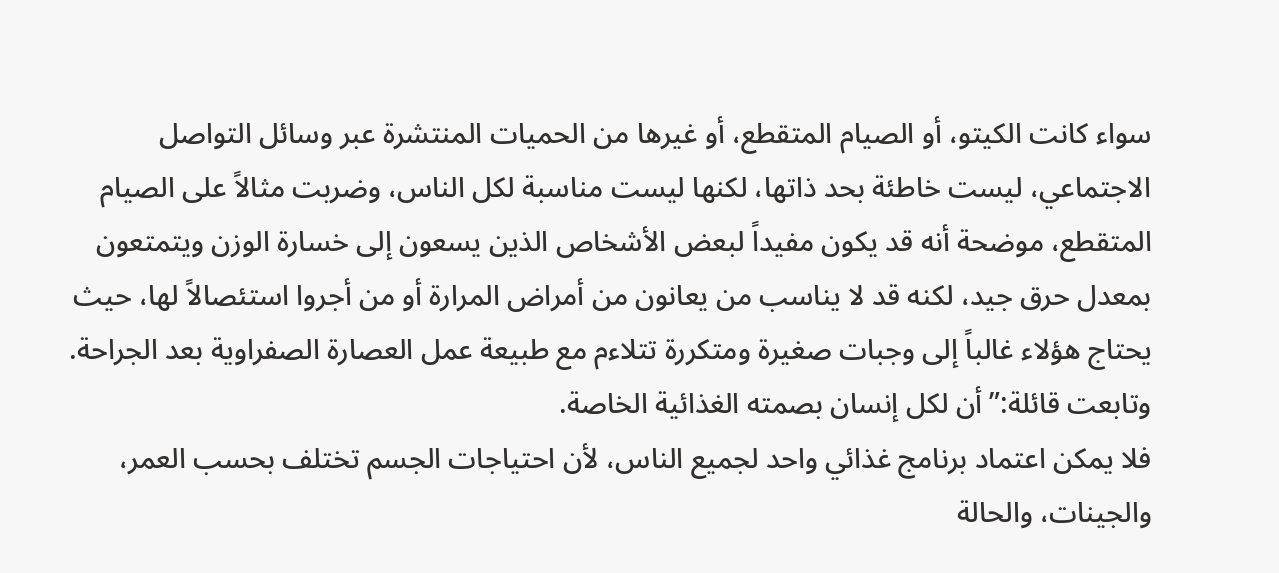سواء كانت الكيتو، أو الصيام المتقطع، أو غيرها من الحميات المنتشرة عبر وسائل التواصل الاجتماعي، ليست خاطئة بحد ذاتها، لكنها ليست مناسبة لكل الناس، وضربت مثالاً على الصيام المتقطع، موضحة أنه قد يكون مفيداً لبعض الأشخاص الذين يسعون إلى خسارة الوزن ويتمتعون بمعدل حرق جيد، لكنه قد لا يناسب من يعانون من أمراض المرارة أو من أجروا استئصالاً لها، حيث يحتاج هؤلاء غالباً إلى وجبات صغيرة ومتكررة تتلاءم مع طبيعة عمل العصارة الصفراوية بعد الجراحة.
وتابعت قائلة:”أن لكل إنسان بصمته الغذائية الخاصة.
فلا يمكن اعتماد برنامج غذائي واحد لجميع الناس، لأن احتياجات الجسم تختلف بحسب العمر، والجينات، والحالة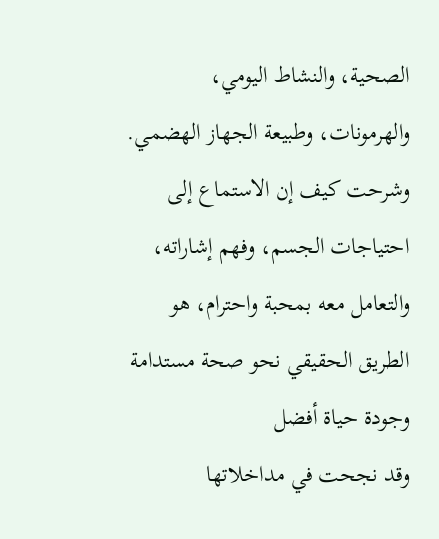الصحية، والنشاط اليومي، والهرمونات، وطبيعة الجهاز الهضمي.
وشرحت كيف إن الاستماع إلى احتياجات الجسم، وفهم إشاراته، والتعامل معه بمحبة واحترام، هو الطريق الحقيقي نحو صحة مستدامة وجودة حياة أفضل
وقد نجحت في مداخلاتها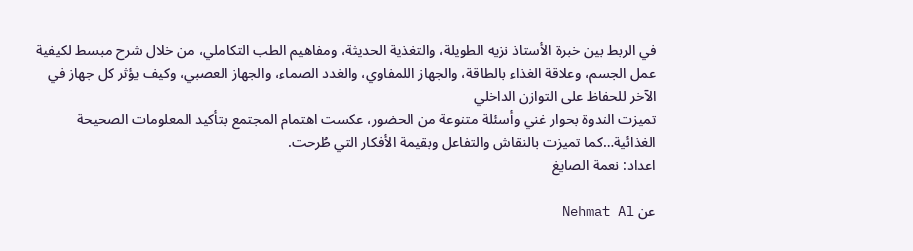في الربط بين خبرة الأستاذ نزيه الطويلة، والتغذية الحديثة، ومفاهيم الطب التكاملي، من خلال شرح مبسط لكيفية عمل الجسم، وعلاقة الغذاء بالطاقة، والجهاز اللمفاوي، والغدد الصماء، والجهاز العصبي، وكيف يؤثر كل جهاز في الآخر للحفاظ على التوازن الداخلي
تميزت الندوة بحوار غني وأسئلة متنوعة من الحضور، عكست اهتمام المجتمع بتأكيد المعلومات الصحيحة الغذائية…كما تميزت بالنقاش والتفاعل وبقيمة الأفكار التي طُرحت.
اعداد: نعمة الصايغ

عن Nehmat Al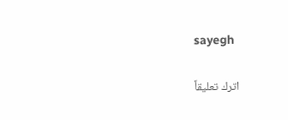sayegh

اترك تعليقاً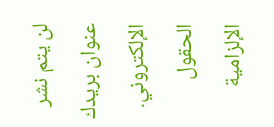لن يتم نشر عنوان بريدك الإلكتروني. الحقول الإلزامية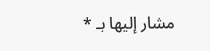مشار إليها بـ *